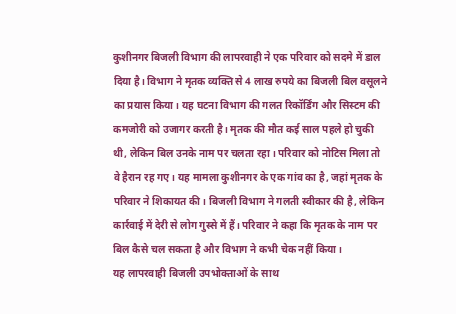कुशीनगर बिजली विभाग की लापरवाही ने एक परिवार को सदमे में डाल दिया है। विभाग ने मृतक व्यक्ति से 4 लाख रुपये का बिजली बिल वसूलने का प्रयास किया। यह घटना विभाग की गलत रिकॉर्डिंग और सिस्टम की कमजोरी को उजागर करती है। मृतक की मौत कई साल पहले हो चुकी थी, लेकिन बिल उनके नाम पर चलता रहा। परिवार को नोटिस मिला तो वे हैरान रह गए। यह मामला कुशीनगर के एक गांव का है, जहां मृतक के परिवार ने शिकायत की। बिजली विभाग ने गलती स्वीकार की है, लेकिन कार्रवाई में देरी से लोग गुस्से में हैं। परिवार ने कहा कि मृतक के नाम पर बिल कैसे चल सकता है और विभाग ने कभी चेक नहीं किया।
यह लापरवाही बिजली उपभोक्ताओं के साथ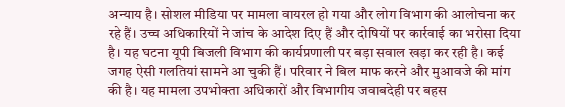अन्याय है। सोशल मीडिया पर मामला वायरल हो गया और लोग विभाग की आलोचना कर रहे हैं। उच्च अधिकारियों ने जांच के आदेश दिए हैं और दोषियों पर कार्रवाई का भरोसा दिया है। यह घटना यूपी बिजली विभाग की कार्यप्रणाली पर बड़ा सवाल खड़ा कर रही है। कई जगह ऐसी गलतियां सामने आ चुकी हैं। परिवार ने बिल माफ करने और मुआवजे की मांग की है। यह मामला उपभोक्ता अधिकारों और विभागीय जवाबदेही पर बहस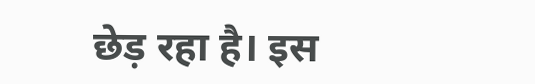छेड़ रहा है। इस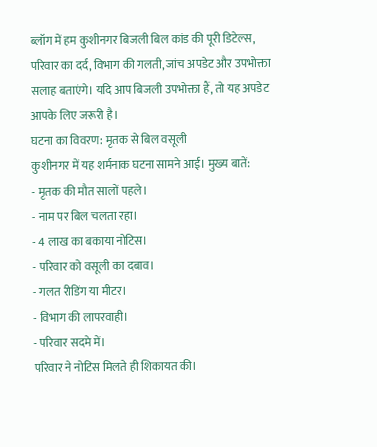ब्लॉग में हम कुशीनगर बिजली बिल कांड की पूरी डिटेल्स, परिवार का दर्द, विभाग की गलती, जांच अपडेट और उपभोक्ता सलाह बताएंगे। यदि आप बिजली उपभोक्ता हैं, तो यह अपडेट आपके लिए जरूरी है।
घटना का विवरण: मृतक से बिल वसूली
कुशीनगर में यह शर्मनाक घटना सामने आई। मुख्य बातें:
- मृतक की मौत सालों पहले।
- नाम पर बिल चलता रहा।
- 4 लाख का बकाया नोटिस।
- परिवार को वसूली का दबाव।
- गलत रीडिंग या मीटर।
- विभाग की लापरवाही।
- परिवार सदमे में।
परिवार ने नोटिस मिलते ही शिकायत की।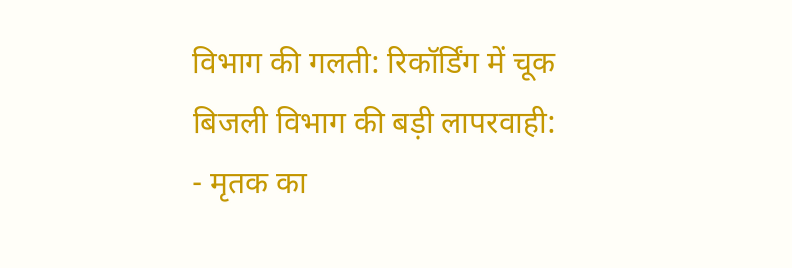विभाग की गलती: रिकॉर्डिंग में चूक
बिजली विभाग की बड़ी लापरवाही:
- मृतक का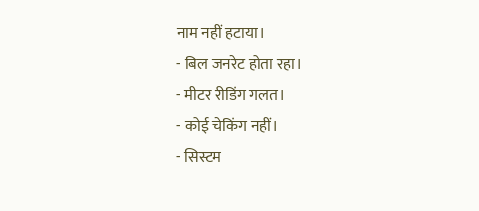नाम नहीं हटाया।
- बिल जनरेट होता रहा।
- मीटर रीडिंग गलत।
- कोई चेकिंग नहीं।
- सिस्टम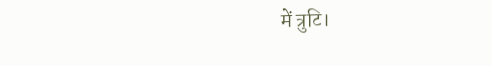में त्रुटि।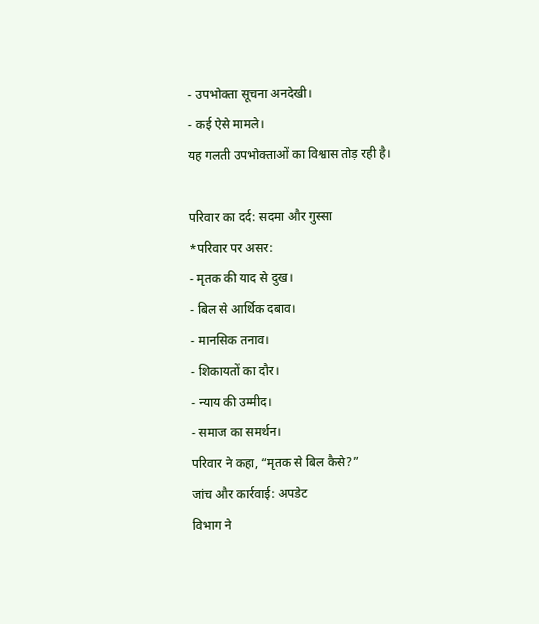- उपभोक्ता सूचना अनदेखी।
- कई ऐसे मामले।
यह गलती उपभोक्ताओं का विश्वास तोड़ रही है।

परिवार का दर्द: सदमा और गुस्सा
*परिवार पर असर:
- मृतक की याद से दुख।
- बिल से आर्थिक दबाव।
- मानसिक तनाव।
- शिकायतों का दौर।
- न्याय की उम्मीद।
- समाज का समर्थन।
परिवार ने कहा, “मृतक से बिल कैसे?”
जांच और कार्रवाई: अपडेट
विभाग ने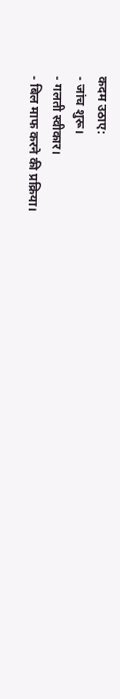कदम उठाए:
- जांच शुरू।
- गलती स्वीकार।
- बिल माफ करने की प्रक्रिया।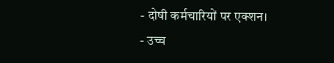- दोषी कर्मचारियों पर एक्शन।
- उच्च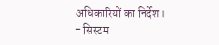अधिकारियों का निर्देश।
- सिस्टम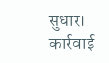सुधार।
कार्रवाई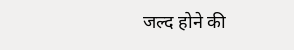जल्द होने की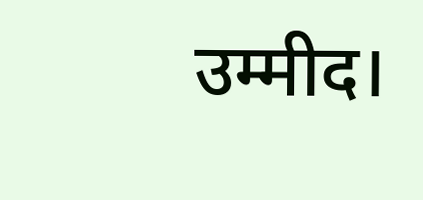उम्मीद।